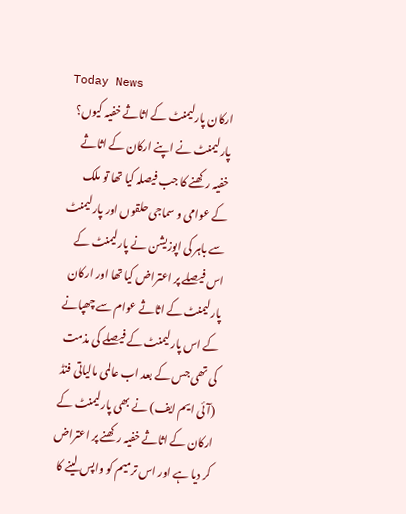Today News
ارکان پارلیمنٹ کے اثاثے خفیہ کیوں؟
پارلیمنٹ نے اپنے ارکان کے اثاثے خفیہ رکھنے کا جب فیصلہ کیا تھا تو ملک کے عوامی و سماجی حلقوں اور پارلیمنٹ سے باہر کی اپوزیشن نے پارلیمنٹ کے اس فیصلے پر اعتراض کیا تھا اور ارکان پارلیمنٹ کے اثاثے عوام سے چھپانے کے اس پارلیمنٹ کے فیصلے کی مذمت کی تھی جس کے بعد اب عالمی مالیاتی فنڈ (آئی ایم ایف) نے بھی پارلیمنٹ کے ارکان کے اثاثے خفیہ رکھنے پر اعتراض کر دیا ہے اور اس ترمیم کو واپس لینے کا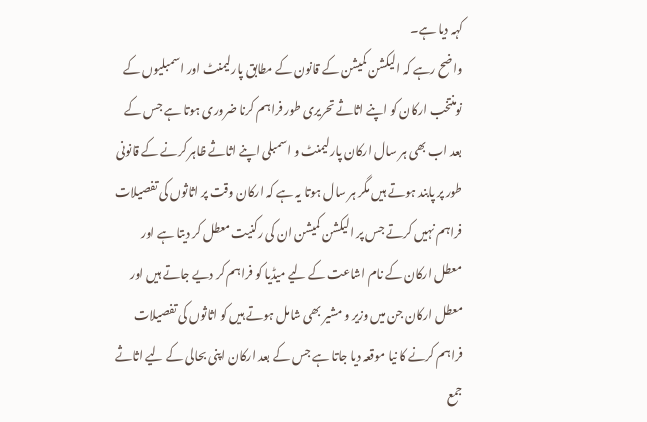کہہ دیا ہے۔
واضح رہے کہ الیکشن کمیشن کے قانون کے مطابق پارلیمنٹ اور اسمبلیوں کے نومنتخب ارکان کو اپنے اثاثے تحریری طور فراہم کرنا ضروری ہوتا ہے جس کے بعد اب بھی ہر سال ارکان پارلیمنٹ و اسمبلی اپنے اثاثے ظاہر کرنے کے قانونی طور پر پابند ہوتے ہیں مگر ہر سال ہوتا یہ ہے کہ ارکان وقت پر اثاثوں کی تفصیلات فراہم نہیں کرتے جس پر الیکشن کمیشن ان کی رکنیت معطل کر دیتا ہے اور معطل ارکان کے نام اشاعت کے لیے میڈیا کو فراہم کر دیے جاتے ہیں اور معطل ارکان جن میں وزیر و مشیر بھی شامل ہوتے ہیں کو اثاثوں کی تفصیلات فراہم کرنے کا نیا موقعہ دیا جاتا ہے جس کے بعد ارکان اپنی بحالی کے لیے اثاثے جمع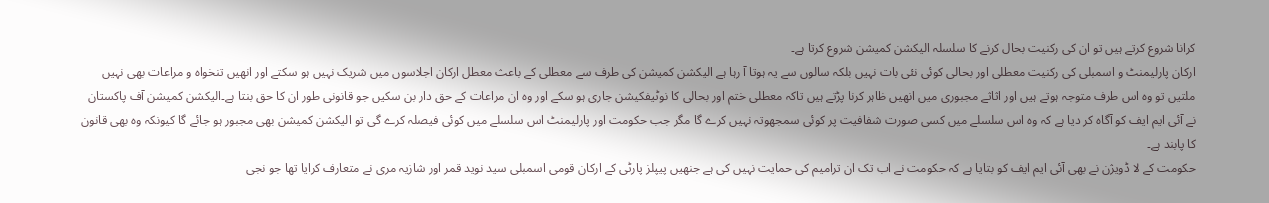کرانا شروع کرتے ہیں تو ان کی رکنیت بحال کرنے کا سلسلہ الیکشن کمیشن شروع کرتا ہے۔
ارکان پارلیمنٹ و اسمبلی کی رکنیت معطلی اور بحالی کوئی نئی بات نہیں بلکہ سالوں سے یہ ہوتا آ رہا ہے الیکشن کمیشن کی طرف سے معطلی کے باعث معطل ارکان اجلاسوں میں شریک نہیں ہو سکتے اور انھیں تنخواہ و مراعات بھی نہیں ملتیں تو وہ اس طرف متوجہ ہوتے ہیں اور اثاثے مجبوری میں انھیں ظاہر کرنا پڑتے ہیں تاکہ معطلی ختم اور بحالی کا نوٹیفکیشن جاری ہو سکے اور وہ ان مراعات کے حق دار بن سکیں جو قانونی طور ان کا حق بنتا ہے۔الیکشن کمیشن آف پاکستان نے آئی ایم ایف کو آگاہ کر دیا ہے کہ وہ اس سلسلے میں کسی صورت شفافیت پر کوئی سمجھوتہ نہیں کرے گا مگر جب حکومت اور پارلیمنٹ اس سلسلے میں کوئی فیصلہ کرے گی تو الیکشن کمیشن بھی مجبور ہو جائے گا کیونکہ وہ بھی قانون کا پابند ہے۔
حکومت کے لا ڈویژن نے بھی آئی ایم ایف کو بتایا ہے کہ حکومت نے اب تک ان ترامیم کی حمایت نہیں کی ہے جنھیں پیپلز پارٹی کے ارکان قومی اسمبلی سید نوید قمر اور شازیہ مری نے متعارف کرایا تھا جو نجی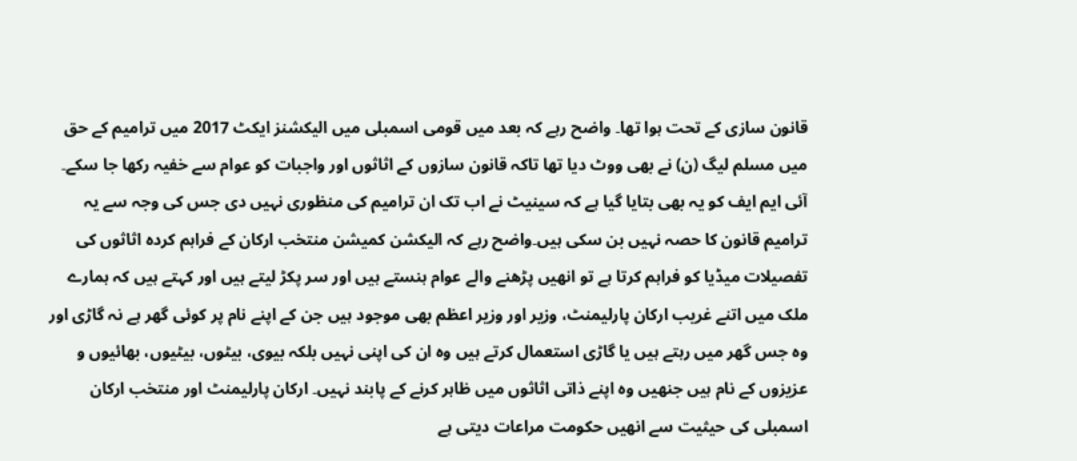قانون سازی کے تحت ہوا تھا۔ واضح رہے کہ بعد میں قومی اسمبلی میں الیکشنز ایکٹ 2017 میں ترامیم کے حق میں مسلم لیگ (ن) نے بھی ووٹ دیا تھا تاکہ قانون سازوں کے اثاثوں اور واجبات کو عوام سے خفیہ رکھا جا سکے۔
آئی ایم ایف کو یہ بھی بتایا گیا ہے کہ سینیٹ نے اب تک ان ترامیم کی منظوری نہیں دی جس کی وجہ سے یہ ترامیم قانون کا حصہ نہیں بن سکی ہیں۔واضح رہے کہ الیکشن کمیشن منتخب ارکان کے فراہم کردہ اثاثوں کی تفصیلات میڈیا کو فراہم کرتا ہے تو انھیں پڑھنے والے عوام ہنستے ہیں اور سر پکڑ لیتے ہیں اور کہتے ہیں کہ ہمارے ملک میں اتنے غریب ارکان پارلیمنٹ، وزیر اور وزیر اعظم بھی موجود ہیں جن کے اپنے نام پر کوئی گھر ہے نہ گاڑی اور وہ جس گھر میں رہتے ہیں یا گاڑی استعمال کرتے ہیں وہ ان کی اپنی نہیں بلکہ بیوی، بیٹوں، بیٹیوں، بھائیوں و عزیزوں کے نام ہیں جنھیں وہ اپنے ذاتی اثاثوں میں ظاہر کرنے کے پابند نہیں۔ ارکان پارلیمنٹ اور منتخب ارکان اسمبلی کی حیثیت سے انھیں حکومت مراعات دیتی ہے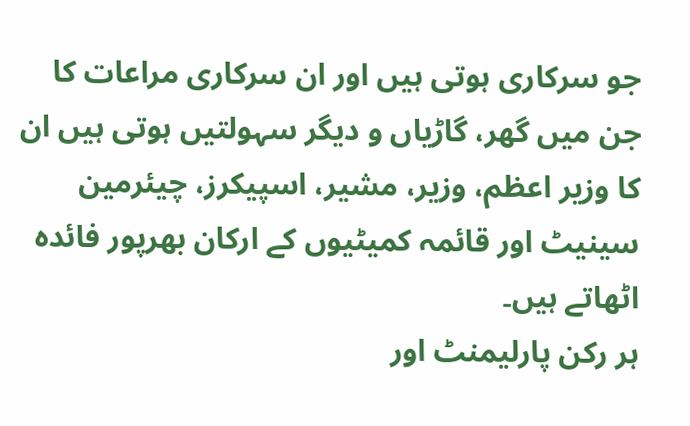جو سرکاری ہوتی ہیں اور ان سرکاری مراعات کا جن میں گھر، گاڑیاں و دیگر سہولتیں ہوتی ہیں ان کا وزیر اعظم، وزیر، مشیر، اسپیکرز، چیئرمین سینیٹ اور قائمہ کمیٹیوں کے ارکان بھرپور فائدہ اٹھاتے ہیں۔
ہر رکن پارلیمنٹ اور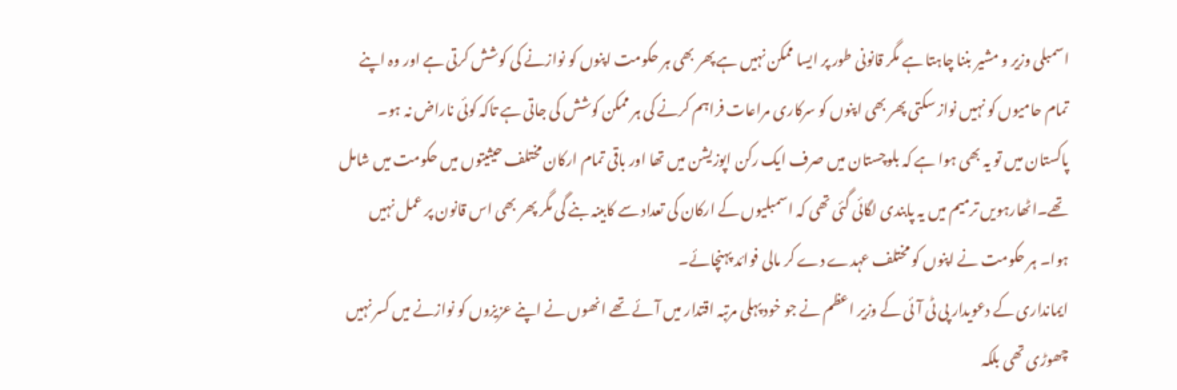اسمبلی وزیر و مشیر بننا چاہتا ہے مگر قانونی طور پر ایسا ممکن نہیں ہے پھر بھی ہر حکومت اپنوں کو نوازنے کی کوشش کرتی ہے اور وہ اپنے تمام حامیوں کو نہیں نواز سکتی پھر بھی اپنوں کو سرکاری مراعات فراہم کرنے کی ہر ممکن کوشش کی جاتی ہے تاکہ کوئی ناراض نہ ہو۔ پاکستان میں تو یہ بھی ہوا ہے کہ بلوچستان میں صرف ایک رکن اپوزیشن میں تھا اور باقی تمام ارکان مختلف حیثیتوں میں حکومت میں شامل تھے۔اٹھارہویں ترمیم میں یہ پابندی لگائی گئی تھی کہ اسمبلیوں کے ارکان کی تعداد سے کابینہ بنے گی مگر پھر بھی اس قانون پر عمل نہیں ہوا۔ ہر حکومت نے اپنوں کو مختلف عہدے دے کر مالی فوائد پہنچائے۔
ایمانداری کے دعویدار پی ٹی آئی کے وزیر اعظم نے جو خود پہلی مرتبہ اقتدار میں آئے تھے انھوں نے اپنے عزیزوں کو نوازنے میں کسر نہیں چھوڑی تھی بلکہ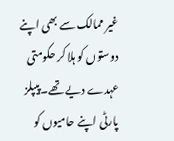غیر ممالک سے بھی اپنے دوستوں کو ہلا کر حکومتی عہدے دیے تھے۔پیپلز پارٹی اپنے حامیوں کو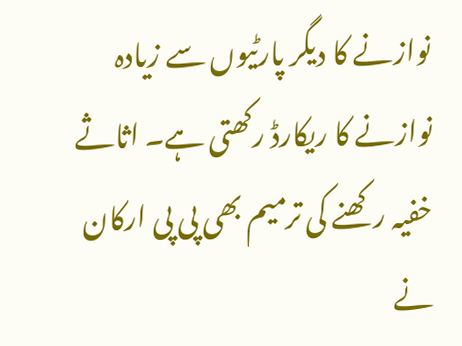نوازنے کا دیگر پارٹیوں سے زیادہ نوازنے کا ریکارڈ رکھتی ہے۔ اثاثے خفیہ رکھنے کی ترمیم بھی پی پی ارکان نے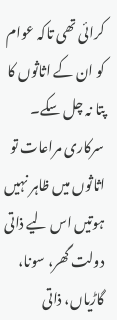کرائی تھی تاکہ عوام کو ان کے اثاثوں کا پتا نہ چل سکے۔ سرکاری مراعات تو اثاثوں میں ظاہر نہیں ہوتیں اس لیے ذاتی دولت گھر، سونا، گاڑیاں، ذاتی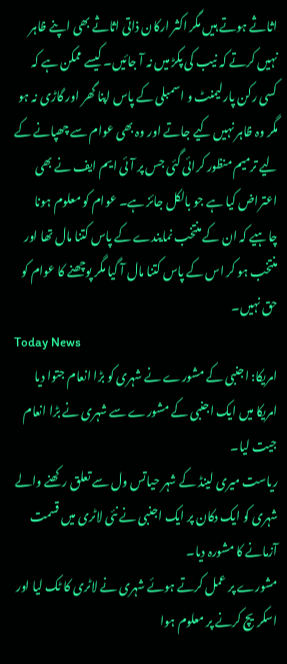اثاثے ہوتے ہیں مگر اکثر ارکان ذاتی اثاثے بھی اپنے ظاہر نہیں کرتے کہ نیب کی پکڑ میں نہ آ جائیں۔ کیسے ممکن ہے کہ کسی رکن پارلیمنٹ و اسمبلی کے پاس اپنا گھر اور گاڑی نہ ہو مگر وہ ظاہر نہیں کیے جاتے اور وہ بھی عوام سے چھپانے کے لیے ترمیم منظور کرائی گئی جس پر آئی ایم ایف نے بھی اعتراض کیا ہے جو بالکل جائز ہے۔ عوام کو معلوم ہونا چاہیے کہ ان کے منتخب نمایندے کے پاس کتنا مال تھا اور منتخب ہو کر اس کے پاس کتنا مال آ گیا مگر پوچھنے کا عوام کو حق نہیں۔
Today News
امریکا: اجنبی کے مشورے نے شہری کو بڑا انعام جتوا دیا
امریکا میں ایک اجنبی کے مشورے سے شہری نے بڑا انعام جیت لیا۔
ریاست میری لینڈ کے شہر حیاتس ول سے تعلق رکھنے والے شہری کو ایک دکان پر ایک اجنبی نے نئی لاٹری میں قسمت آزمانے کا مشورہ دیا۔
مشورے پر عمل کرتے ہوئے شہری نے لاٹری کا ٹک لیا اور اسکریچ کرنے پر معلوم ہوا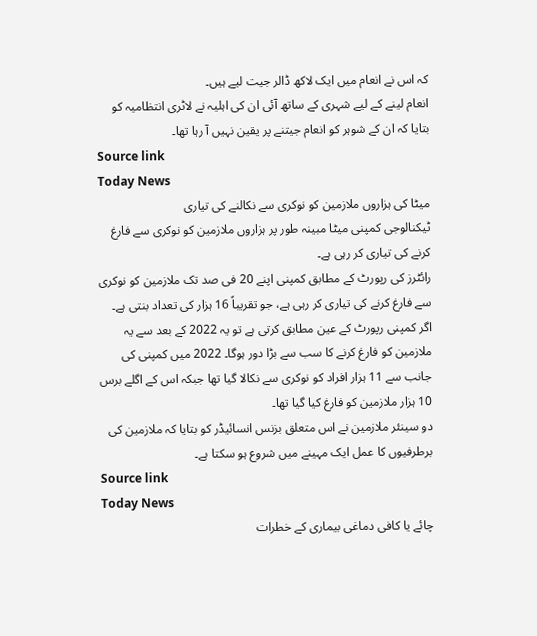کہ اس نے انعام میں ایک لاکھ ڈالر جیت لیے ہیں۔
انعام لینے کے لیے شہری کے ساتھ آئی ان کی اہلیہ نے لاٹری انتظامیہ کو بتایا کہ ان کے شوہر کو انعام جیتنے پر یقین نہیں آ رہا تھا۔
Source link
Today News
میٹا کی ہزاروں ملازمین کو نوکری سے نکالنے کی تیاری
ٹیکنالوجی کمپنی میٹا مبینہ طور پر ہزاروں ملازمین کو نوکری سے فارغ کرنے کی تیاری کر رہی ہے۔
رائٹرز کی رپورٹ کے مطابق کمپنی اپنے 20 فی صد تک ملازمین کو نوکری سے فارغ کرنے کی تیاری کر رہی ہے، جو تقریباً 16 ہزار کی تعداد بنتی ہے۔
اگر کمپنی رپورٹ کے عین مطابق کرتی ہے تو یہ 2022 کے بعد سے یہ ملازمین کو فارغ کرنے کا سب سے بڑا دور ہوگا۔ 2022 میں کمپنی کی جانب سے 11 ہزار افراد کو نوکری سے نکالا گیا تھا جبکہ اس کے اگلے برس 10 ہزار ملازمین کو فارغ کیا گیا تھا۔
دو سینئر ملازمین نے اس متعلق بزنس انسائیڈر کو بتایا کہ ملازمین کی برطرفیوں کا عمل ایک مہینے میں شروع ہو سکتا ہے۔
Source link
Today News
چائے یا کافی دماغی بیماری کے خطرات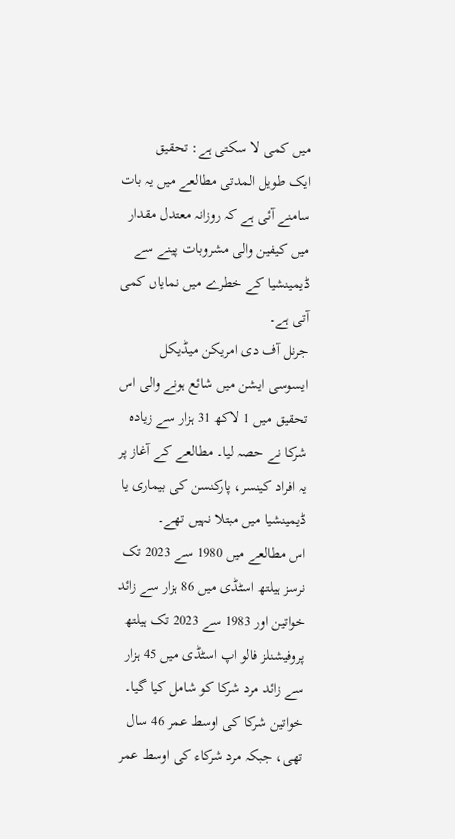میں کمی لا سکتی ہے: تحقیق
ایک طویل المدتی مطالعے میں یہ بات سامنے آئی ہے کہ روزانہ معتدل مقدار میں کیفین والی مشروبات پینے سے ڈیمینشیا کے خطرے میں نمایاں کمی آتی ہے۔
جرنل آف دی امریکن میڈیکل ایسوسی ایشن میں شائع ہونے والی اس تحقیق میں 1 لاکھ 31 ہزار سے زیادہ شرکا نے حصہ لیا۔ مطالعے کے آغاز پر یہ افراد کینسر، پارکنسن کی بیماری یا ڈیمینشیا میں مبتلا نہیں تھے۔
اس مطالعے میں 1980 سے 2023 تک نرسز ہیلتھ اسٹڈی میں 86 ہزار سے زائد خواتین اور 1983 سے 2023 تک ہیلتھ پروفیشنلز فالو اپ اسٹڈی میں 45 ہزار سے زائد مرد شرکا کو شامل کیا گیا۔ خواتین شرکا کی اوسط عمر 46 سال تھی، جبکہ مرد شرکاء کی اوسط عمر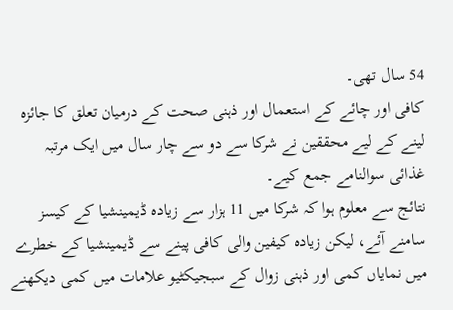54 سال تھی۔
کافی اور چائے کے استعمال اور ذہنی صحت کے درمیان تعلق کا جائزہ لینے کے لیے محققین نے شرکا سے دو سے چار سال میں ایک مرتبہ غذائی سوالنامے جمع کیے۔
نتائج سے معلوم ہوا کہ شرکا میں 11 ہزار سے زیادہ ڈیمینشیا کے کیسز سامنے آئے، لیکن زیادہ کیفین والی کافی پینے سے ڈیمینشیا کے خطرے میں نمایاں کمی اور ذہنی زوال کے سبجیکٹیو علامات میں کمی دیکھنے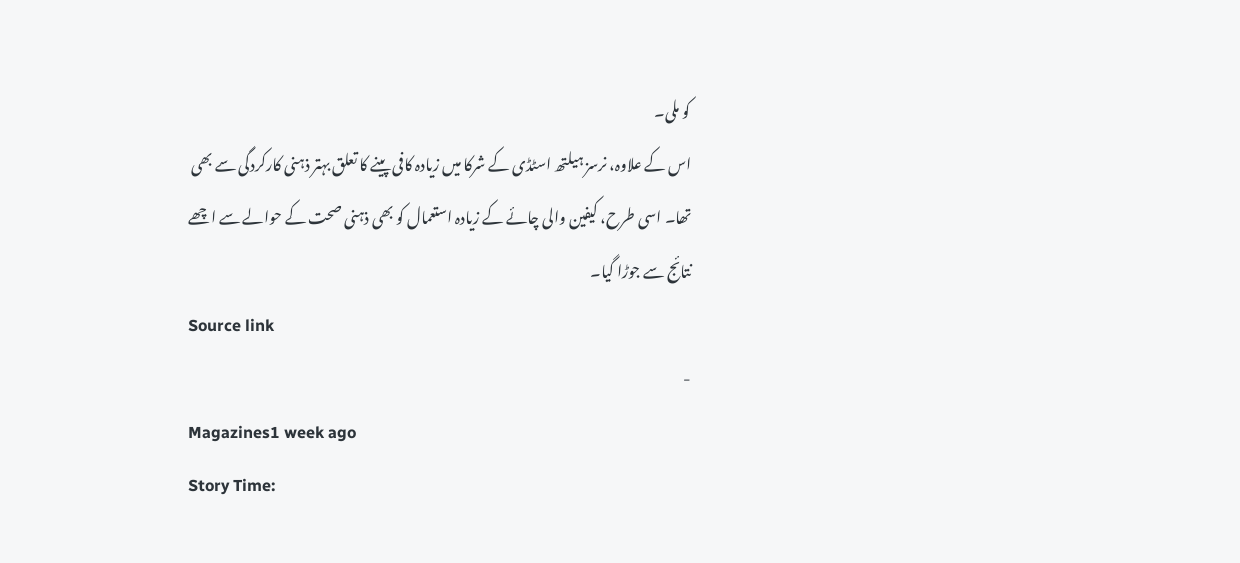کو ملی۔
اس کے علاوہ، نرسز ہیلتھ اسٹڈی کے شرکا میں زیادہ کافی پینے کا تعلق بہتر ذہنی کارکردگی سے بھی تھا۔ اسی طرح، کیفین والی چائے کے زیادہ استعمال کو بھی ذہنی صحت کے حوالے سے اچھے نتائج سے جوڑا گیا۔
Source link
-
Magazines1 week ago
Story Time: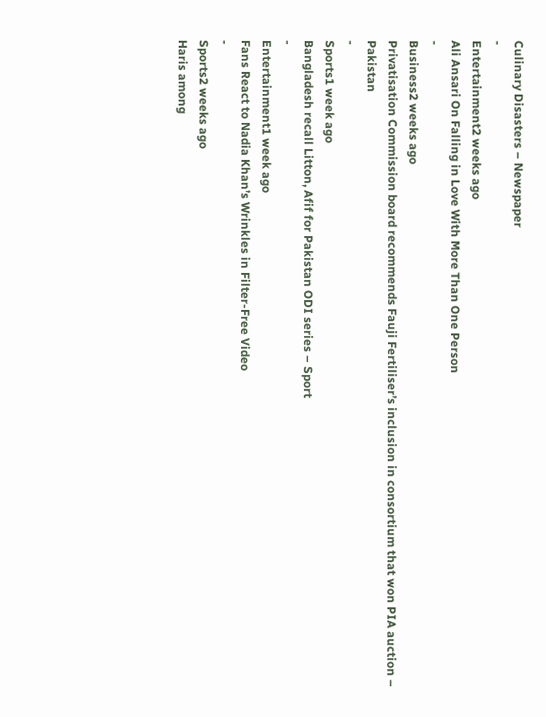Culinary Disasters – Newspaper
-
Entertainment2 weeks ago
Ali Ansari On Falling in Love With More Than One Person
-
Business2 weeks ago
Privatisation Commission board recommends Fauji Fertiliser’s inclusion in consortium that won PIA auction – Pakistan
-
Sports1 week ago
Bangladesh recall Litton, Afif for Pakistan ODI series – Sport
-
Entertainment1 week ago
Fans React to Nadia Khan’s Wrinkles in Filter-Free Video
-
Sports2 weeks ago
Haris among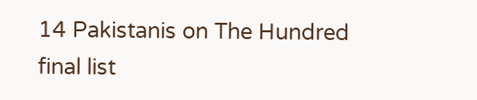14 Pakistanis on The Hundred final list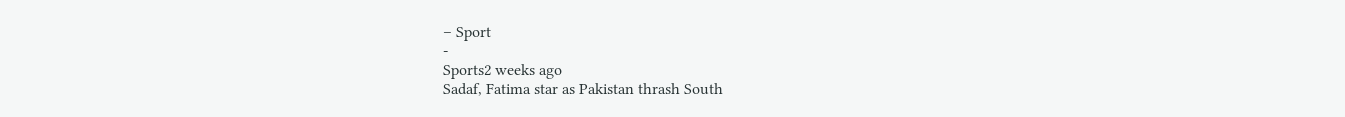– Sport
-
Sports2 weeks ago
Sadaf, Fatima star as Pakistan thrash South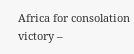Africa for consolation victory –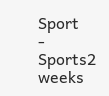Sport
-
Sports2 weeks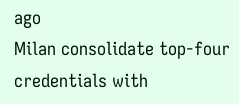ago
Milan consolidate top-four credentials with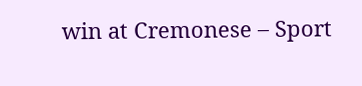win at Cremonese – Sport